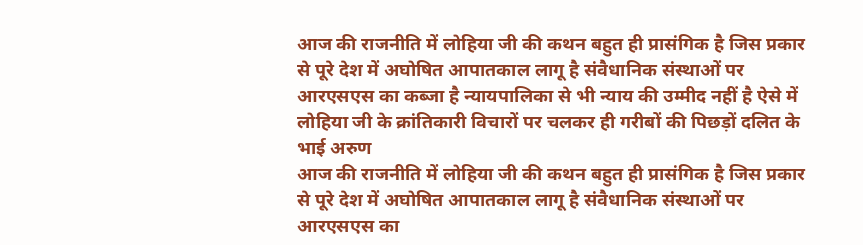आज की राजनीति में लोहिया जी की कथन बहुत ही प्रासंगिक है जिस प्रकार से पूरे देश में अघोषित आपातकाल लागू है संवैधानिक संस्थाओं पर आरएसएस का कब्जा है न्यायपालिका से भी न्याय की उम्मीद नहीं है ऐसे में लोहिया जी के क्रांतिकारी विचारों पर चलकर ही गरीबों की पिछड़ों दलित के
भाई अरुण
आज की राजनीति में लोहिया जी की कथन बहुत ही प्रासंगिक है जिस प्रकार से पूरे देश में अघोषित आपातकाल लागू है संवैधानिक संस्थाओं पर आरएसएस का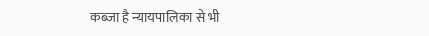कब्जा है न्यायपालिका से भी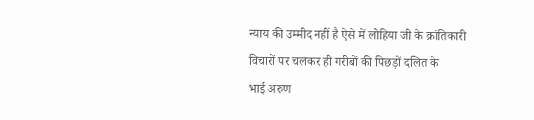न्याय की उम्मीद नहीं है ऐसे में लोहिया जी के क्रांतिकारी विचारों पर चलकर ही गरीबों की पिछड़ों दलित के
भाई अरुण